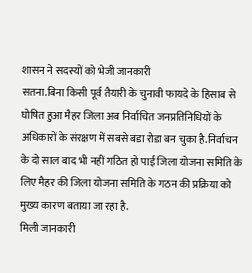शासन ने सदस्यों को भेजी जानकारी
सतना.बिना किसी पूर्व तैयारी के चुनावी फायदे के हिसाब से घोषित हुआ मैहर जिला अब निर्वाचित जनप्रतिनिधियों के अधिकारों के संरक्षण में सबसे बडा रोडा बन चुका है.निर्वाचन के दो साल बाद भी नहीं गठित हो पाई जिला योजना समिति के लिए मैहर की जिला योजना समिति के गठन की प्रक्रिया को मुख्य कारण बताया जा रहा है.
मिली जानकारी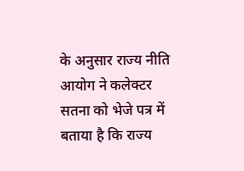के अनुसार राज्य नीति आयोग ने कलेक्टर सतना को भेजे पत्र में बताया है कि राज्य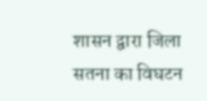शासन द्वारा जिला सतना का विघटन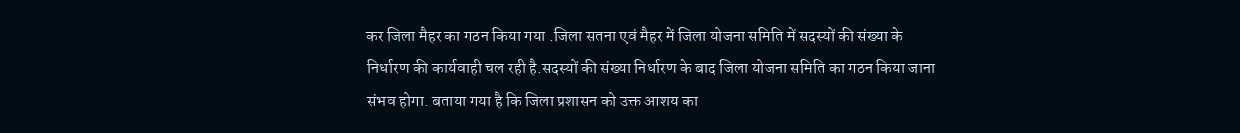कर जिला मैहर का गठन किया गया .जिला सतना एवं मैहर में जिला योजना समिति में सदस्यों की संख्या के निर्धारण की कार्यवाही चल रही है.सदस्यों की संख्या निर्धारण के बाद जिला योजना समिति का गठन किया जाना संभव होगा. बताया गया है कि जिला प्रशासन को उक्त आशय का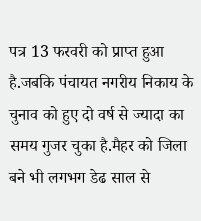पत्र 13 फरवरी को प्राप्त हुआ है.जबकि पंचायत नगरीय निकाय के चुनाव को हुए दो वर्ष से ज्यादा का समय गुजर चुका है.मैहर को जिला बने भी लगभग डेढ साल से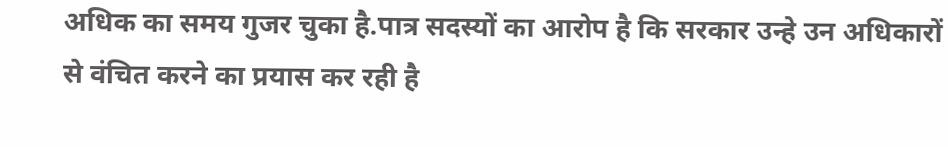अधिक का समय गुजर चुका है.पात्र सदस्यों का आरोप है कि सरकार उन्हे उन अधिकारों से वंचित करने का प्रयास कर रही है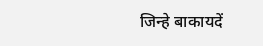जिन्हे बाकायदें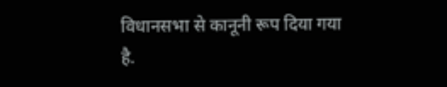विधानसभा से कानूनी रूप दिया गया है.